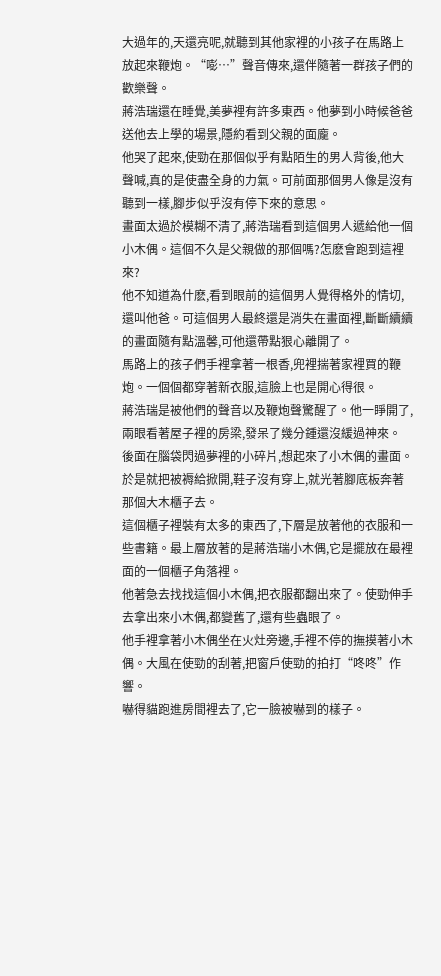大過年的,天還亮呢,就聽到其他家裡的小孩子在馬路上放起來鞭炮。“嘭…”聲音傳來,還伴隨著一群孩子們的歡樂聲。
蔣浩瑞還在睡覺,美夢裡有許多東西。他夢到小時候爸爸送他去上學的場景,隱約看到父親的面龐。
他哭了起來,使勁在那個似乎有點陌生的男人背後,他大聲喊,真的是使盡全身的力氣。可前面那個男人像是沒有聽到一樣,腳步似乎沒有停下來的意思。
畫面太過於模糊不清了,蔣浩瑞看到這個男人遞給他一個小木偶。這個不久是父親做的那個嗎?怎麽會跑到這裡來?
他不知道為什麽,看到眼前的這個男人覺得格外的情切,還叫他爸。可這個男人最終還是消失在畫面裡,斷斷續續的畫面隨有點溫馨,可他還帶點狠心離開了。
馬路上的孩子們手裡拿著一根香,兜裡揣著家裡買的鞭炮。一個個都穿著新衣服,這臉上也是開心得很。
蔣浩瑞是被他們的聲音以及鞭炮聲驚醒了。他一睜開了,兩眼看著屋子裡的房梁,發呆了幾分鍾還沒緩過神來。
後面在腦袋閃過夢裡的小碎片,想起來了小木偶的畫面。於是就把被褥給掀開,鞋子沒有穿上,就光著腳底板奔著那個大木櫃子去。
這個櫃子裡裝有太多的東西了,下層是放著他的衣服和一些書籍。最上層放著的是蔣浩瑞小木偶,它是擺放在最裡面的一個櫃子角落裡。
他著急去找找這個小木偶,把衣服都翻出來了。使勁伸手去拿出來小木偶,都變舊了,還有些蟲眼了。
他手裡拿著小木偶坐在火灶旁邊,手裡不停的撫摸著小木偶。大風在使勁的刮著,把窗戶使勁的拍打“咚咚”作響。
嚇得貓跑進房間裡去了,它一臉被嚇到的樣子。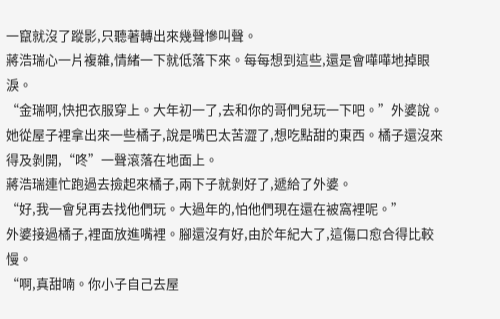一竄就沒了蹤影,只聽著轉出來幾聲慘叫聲。
蔣浩瑞心一片複雜,情緒一下就低落下來。每每想到這些,還是會嘩嘩地掉眼淚。
“金瑞啊,快把衣服穿上。大年初一了,去和你的哥們兒玩一下吧。”外婆說。
她從屋子裡拿出來一些橘子,說是嘴巴太苦澀了,想吃點甜的東西。橘子還沒來得及剝開,“咚”一聲滾落在地面上。
蔣浩瑞連忙跑過去撿起來橘子,兩下子就剝好了,遞給了外婆。
“好,我一會兒再去找他們玩。大過年的,怕他們現在還在被窩裡呢。”
外婆接過橘子,裡面放進嘴裡。腳還沒有好,由於年紀大了,這傷口愈合得比較慢。
“啊,真甜喃。你小子自己去屋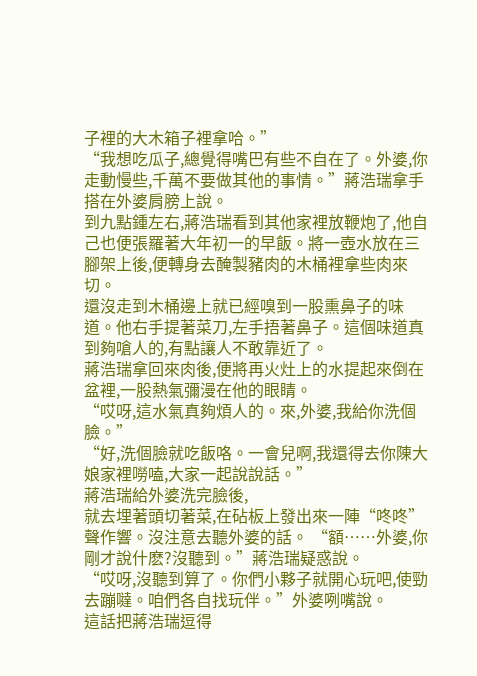子裡的大木箱子裡拿哈。”
“我想吃瓜子,總覺得嘴巴有些不自在了。外婆,你走動慢些,千萬不要做其他的事情。”蔣浩瑞拿手搭在外婆肩膀上說。
到九點鍾左右,蔣浩瑞看到其他家裡放鞭炮了,他自己也便張羅著大年初一的早飯。將一壺水放在三腳架上後,便轉身去醃製豬肉的木桶裡拿些肉來切。
還沒走到木桶邊上就已經嗅到一股熏鼻子的味道。他右手提著菜刀,左手捂著鼻子。這個味道真到夠嗆人的,有點讓人不敢靠近了。
蔣浩瑞拿回來肉後,便將再火灶上的水提起來倒在盆裡,一股熱氣彌漫在他的眼睛。
“哎呀,這水氣真夠煩人的。來,外婆,我給你洗個臉。”
“好,洗個臉就吃飯咯。一會兒啊,我還得去你陳大娘家裡嘮嗑,大家一起說說話。”
蔣浩瑞給外婆洗完臉後,
就去埋著頭切著菜,在砧板上發出來一陣“咚咚”聲作響。沒注意去聽外婆的話。 “額……外婆,你剛才說什麽?沒聽到。”蔣浩瑞疑惑說。
“哎呀,沒聽到算了。你們小夥子就開心玩吧,使勁去蹦噠。咱們各自找玩伴。”外婆咧嘴說。
這話把蔣浩瑞逗得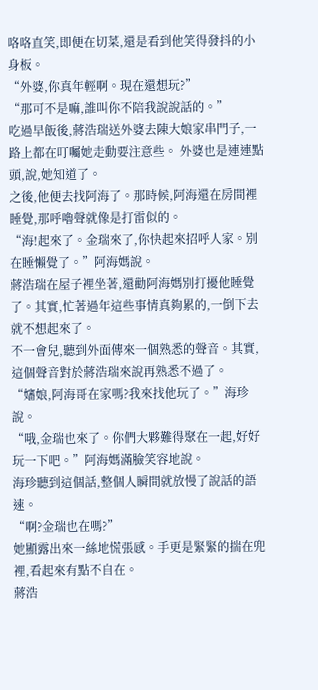咯咯直笑,即便在切菜,還是看到他笑得發抖的小身板。
“外婆,你真年輕啊。現在還想玩?”
“那可不是嘛,誰叫你不陪我說說話的。”
吃過早飯後,蔣浩瑞送外婆去陳大娘家串門子,一路上都在叮囑她走動要注意些。 外婆也是連連點頭,說,她知道了。
之後,他便去找阿海了。那時候,阿海還在房間裡睡覺,那呼嚕聲就像是打雷似的。
“海!起來了。金瑞來了,你快起來招呼人家。別在睡懶覺了。”阿海媽說。
蔣浩瑞在屋子裡坐著,還勸阿海媽別打擾他睡覺了。其實,忙著過年這些事情真夠累的,一倒下去就不想起來了。
不一會兒,聽到外面傳來一個熟悉的聲音。其實,這個聲音對於蔣浩瑞來說再熟悉不過了。
“嬸娘,阿海哥在家嗎?我來找他玩了。”海珍說。
“哦,金瑞也來了。你們大夥難得聚在一起,好好玩一下吧。”阿海媽滿臉笑容地說。
海珍聽到這個話,整個人瞬間就放慢了說話的語速。
“啊?金瑞也在嗎?”
她顯露出來一絲地慌張感。手更是緊緊的揣在兜裡,看起來有點不自在。
蔣浩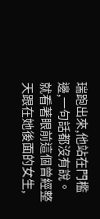瑞跑出來,他站在門檻邊,一句話都沒有說。就看著眼前這個曾經整天跟在她後面的女生,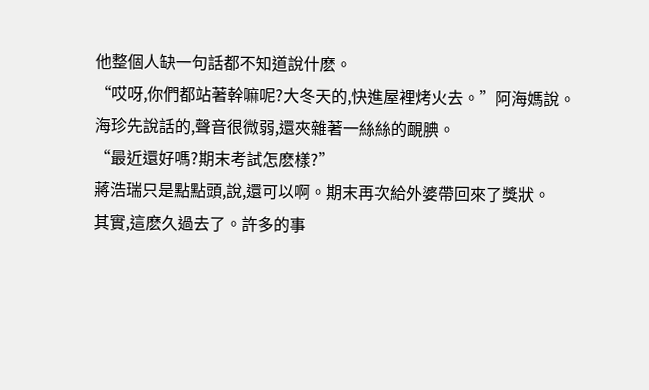他整個人缺一句話都不知道說什麽。
“哎呀,你們都站著幹嘛呢?大冬天的,快進屋裡烤火去。”阿海媽說。
海珍先說話的,聲音很微弱,還夾雜著一絲絲的靦腆。
“最近還好嗎?期末考試怎麽樣?”
蔣浩瑞只是點點頭,說,還可以啊。期末再次給外婆帶回來了獎狀。
其實,這麽久過去了。許多的事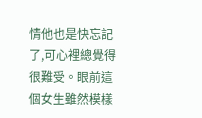情他也是快忘記了,可心裡總覺得很難受。眼前這個女生雖然模樣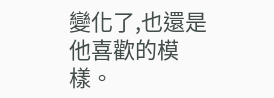變化了,也還是他喜歡的模樣。